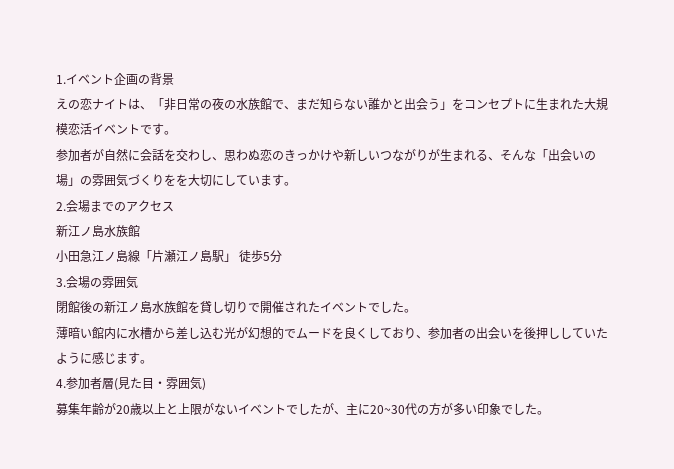1.イベント企画の背景
えの恋ナイトは、「非日常の夜の水族館で、まだ知らない誰かと出会う」をコンセプトに生まれた大規模恋活イベントです。
参加者が自然に会話を交わし、思わぬ恋のきっかけや新しいつながりが生まれる、そんな「出会いの場」の雰囲気づくりをを大切にしています。
2.会場までのアクセス
新江ノ島水族館
小田急江ノ島線「片瀬江ノ島駅」 徒歩5分
3.会場の雰囲気
閉館後の新江ノ島水族館を貸し切りで開催されたイベントでした。
薄暗い館内に水槽から差し込む光が幻想的でムードを良くしており、参加者の出会いを後押ししていたように感じます。
4.参加者層(見た目・雰囲気)
募集年齢が20歳以上と上限がないイベントでしたが、主に20~30代の方が多い印象でした。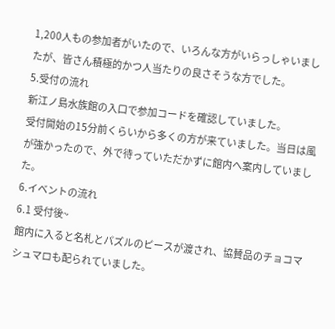1,200人もの参加者がいたので、いろんな方がいらっしゃいましたが、皆さん積極的かつ人当たりの良さそうな方でした。
5.受付の流れ
新江ノ島水族館の入口で参加コードを確認していました。
受付開始の15分前くらいから多くの方が来ていました。当日は風が強かったので、外で待っていただかずに館内へ案内していました。
6.イベントの流れ
6.1 受付後~
館内に入ると名札とパズルのピースが渡され、協賛品のチョコマシュマロも配られていました。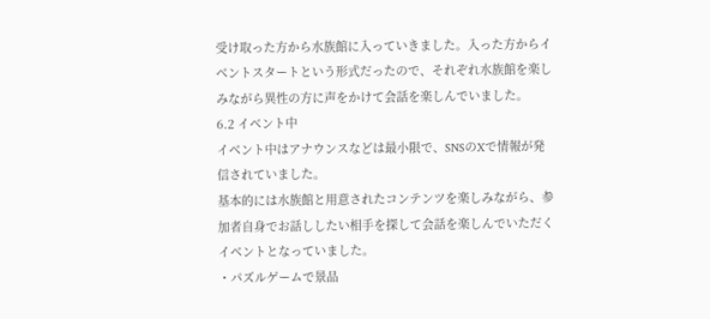受け取った方から水族館に入っていきました。入った方からイベントスタートという形式だったので、それぞれ水族館を楽しみながら異性の方に声をかけて会話を楽しんでいました。
6.2 イベント中
イベント中はアナウンスなどは最小限で、SNSのXで情報が発信されていました。
基本的には水族館と用意されたコンテンツを楽しみながら、参加者自身でお話ししたい相手を探して会話を楽しんでいただくイベントとなっていました。
・パズルゲームで景品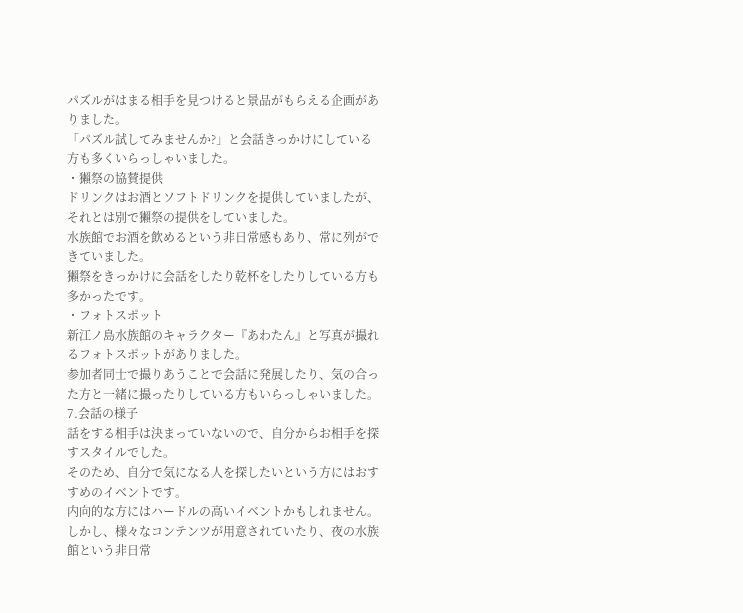パズルがはまる相手を見つけると景品がもらえる企画がありました。
「パズル試してみませんか?」と会話きっかけにしている方も多くいらっしゃいました。
・獺祭の協賛提供
ドリンクはお酒とソフトドリンクを提供していましたが、それとは別で獺祭の提供をしていました。
水族館でお酒を飲めるという非日常感もあり、常に列ができていました。
獺祭をきっかけに会話をしたり乾杯をしたりしている方も多かったです。
・フォトスポット
新江ノ島水族館のキャラクター『あわたん』と写真が撮れるフォトスポットがありました。
参加者同士で撮りあうことで会話に発展したり、気の合った方と一緒に撮ったりしている方もいらっしゃいました。
7.会話の様子
話をする相手は決まっていないので、自分からお相手を探すスタイルでした。
そのため、自分で気になる人を探したいという方にはおすすめのイベントです。
内向的な方にはハードルの高いイベントかもしれません。
しかし、様々なコンテンツが用意されていたり、夜の水族館という非日常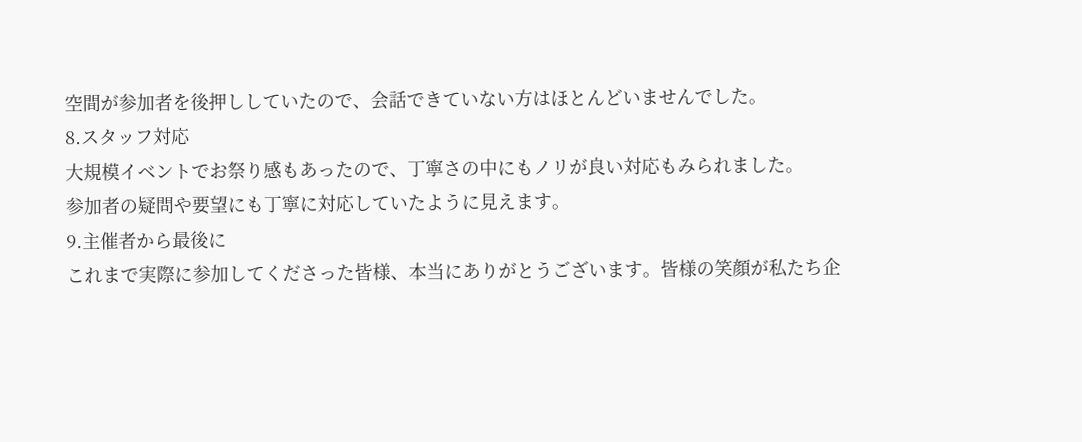空間が参加者を後押ししていたので、会話できていない方はほとんどいませんでした。
8.スタッフ対応
大規模イベントでお祭り感もあったので、丁寧さの中にもノリが良い対応もみられました。
参加者の疑問や要望にも丁寧に対応していたように見えます。
9.主催者から最後に
これまで実際に参加してくださった皆様、本当にありがとうございます。皆様の笑顔が私たち企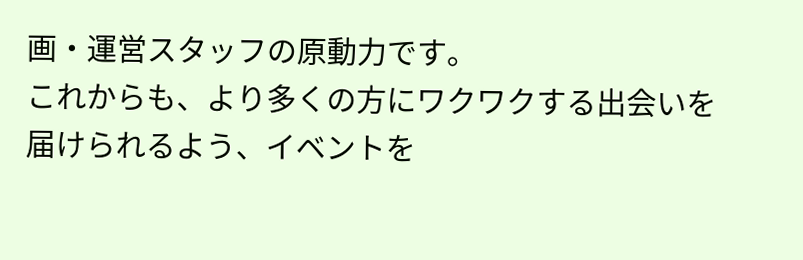画・運営スタッフの原動力です。
これからも、より多くの方にワクワクする出会いを届けられるよう、イベントを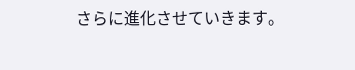さらに進化させていきます。